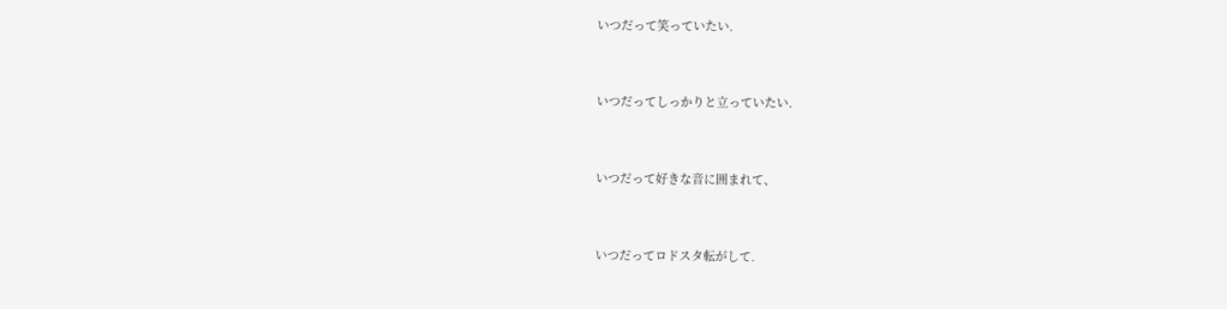いつだって笑っていたい.


いつだってしっかりと立っていたい.


いつだって好きな音に囲まれて、


いつだってロドスタ転がして.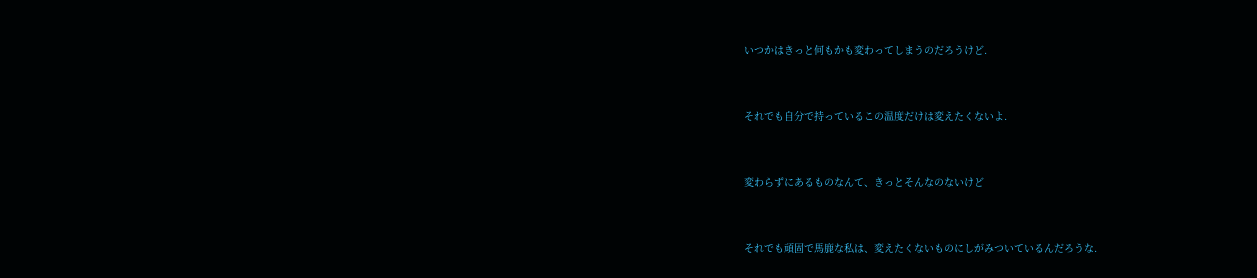いつかはきっと何もかも変わってしまうのだろうけど.


それでも自分で持っているこの温度だけは変えたくないよ.


変わらずにあるものなんて、きっとそんなのないけど


それでも頑固で馬鹿な私は、変えたくないものにしがみついているんだろうな.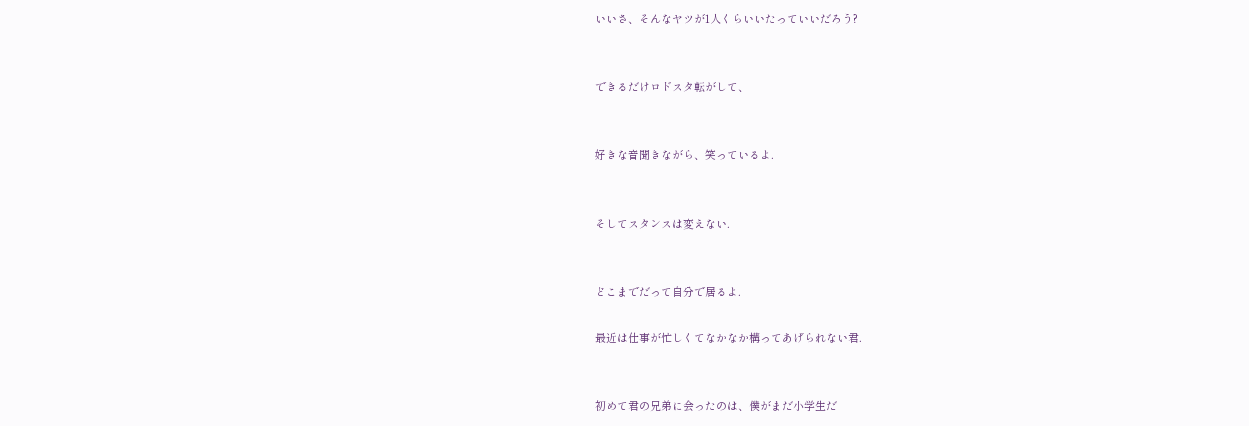いいさ、そんなヤツが1人くらいいたっていいだろう?


できるだけロドスタ転がして、


好きな音聞きながら、笑っているよ.


そしてスタンスは変えない.


どこまでだって自分で居るよ.

最近は仕事が忙しくてなかなか構ってあげられない君.


初めて君の兄弟に会ったのは、僕がまだ小学生だ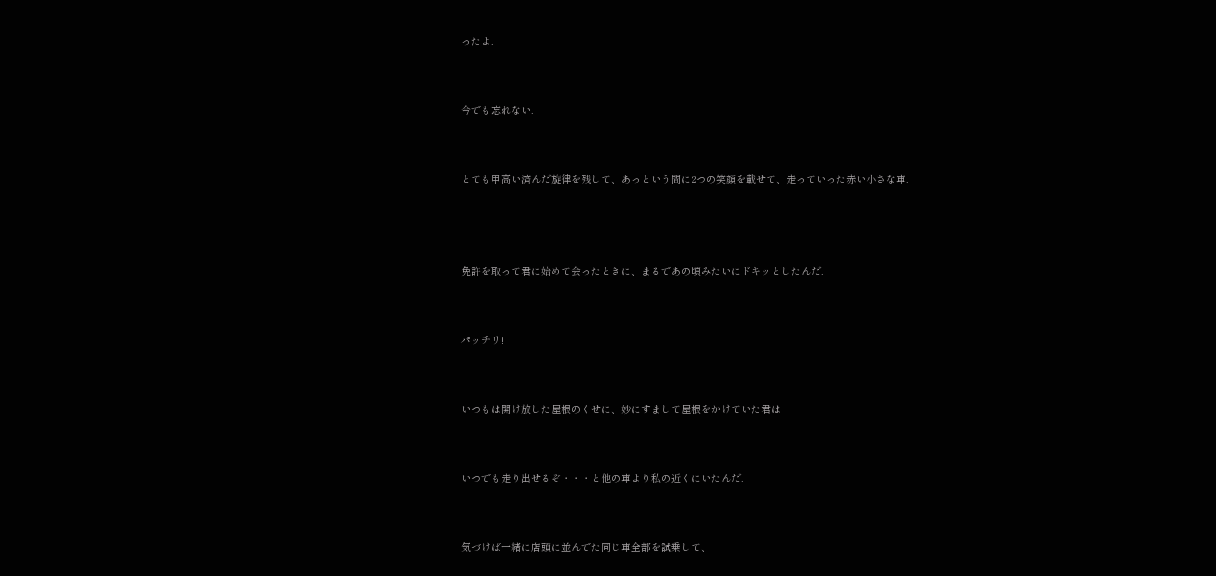ったよ.


今でも忘れない.


とても甲高い済んだ旋律を残して、あっという間に2つの笑顔を載せて、走っていった赤い小さな車.



免許を取って君に始めて会ったときに、まるであの頃みたいにドキッとしたんだ.


パッチリ!


いつもは開け放した屋根のくせに、妙にすまして屋根をかけていた君は


いつでも走り出せるぞ・・・と他の車より私の近くにいたんだ.


気づけば一緒に店頭に並んでた同じ車全部を試乗して、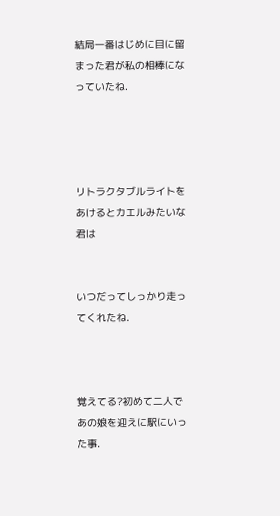結局一番はじめに目に留まった君が私の相棒になっていたね.




リトラクタブルライトをあけるとカエルみたいな君は


いつだってしっかり走ってくれたね.



覚えてる?初めて二人であの娘を迎えに駅にいった事.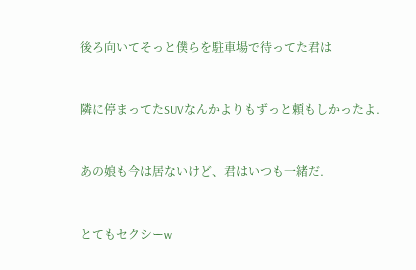後ろ向いてそっと僕らを駐車場で待ってた君は


隣に停まってたSUVなんかよりもずっと頼もしかったよ.


あの娘も今は居ないけど、君はいつも一緒だ.


とてもセクシーw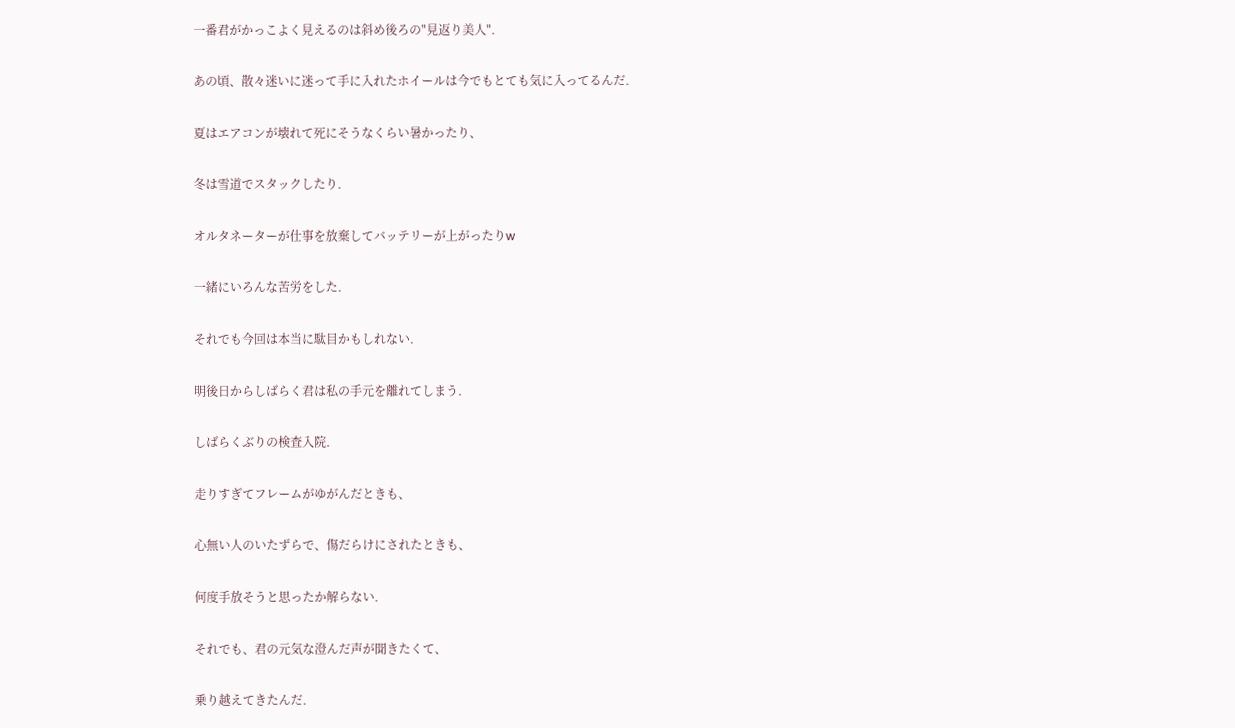一番君がかっこよく見えるのは斜め後ろの"見返り美人".


あの頃、散々迷いに迷って手に入れたホイールは今でもとても気に入ってるんだ.


夏はエアコンが壊れて死にそうなくらい暑かったり、


冬は雪道でスタックしたり.


オルタネーターが仕事を放棄してバッテリーが上がったりw


一緒にいろんな苦労をした.


それでも今回は本当に駄目かもしれない.


明後日からしばらく君は私の手元を離れてしまう.


しばらくぶりの検査入院.


走りすぎてフレームがゆがんだときも、


心無い人のいたずらで、傷だらけにされたときも、


何度手放そうと思ったか解らない.


それでも、君の元気な澄んだ声が聞きたくて、


乗り越えてきたんだ.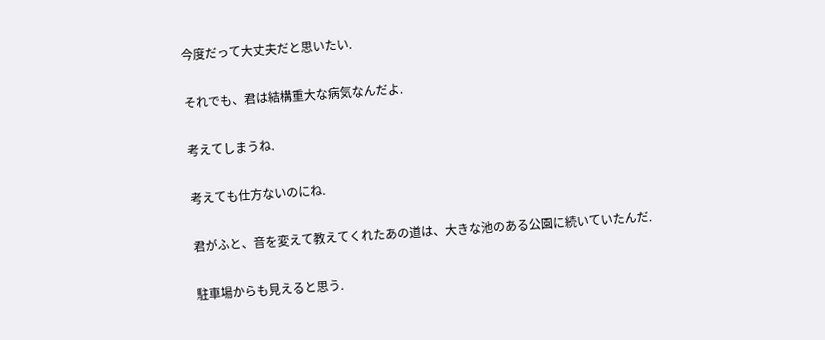今度だって大丈夫だと思いたい.


それでも、君は結構重大な病気なんだよ.


考えてしまうね.


考えても仕方ないのにね.


君がふと、音を変えて教えてくれたあの道は、大きな池のある公園に続いていたんだ.


駐車場からも見えると思う.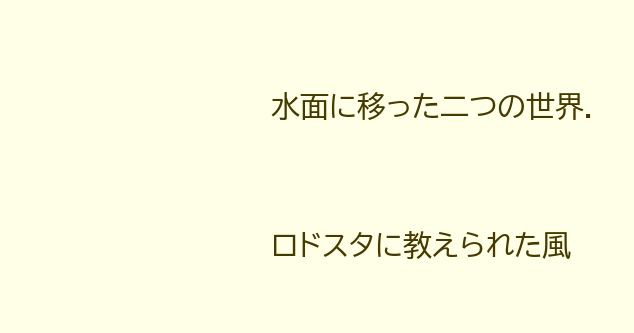水面に移った二つの世界.



ロドスタに教えられた風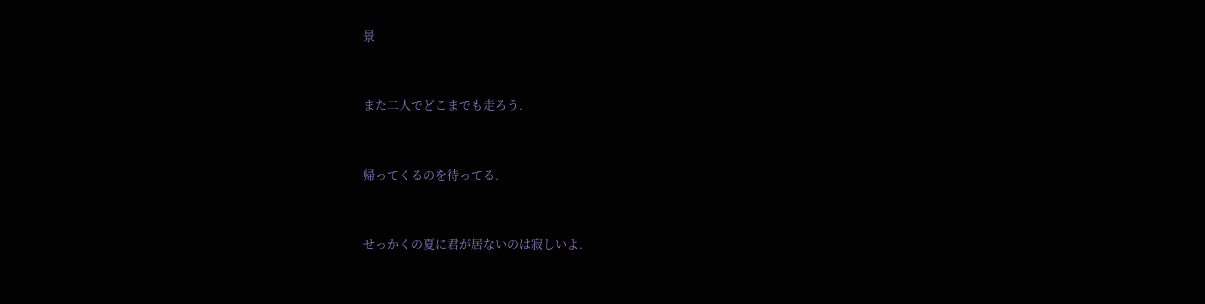景


また二人でどこまでも走ろう.


帰ってくるのを待ってる.


せっかくの夏に君が居ないのは寂しいよ.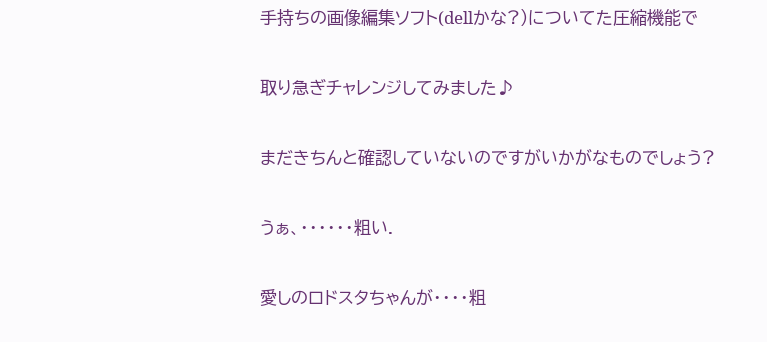手持ちの画像編集ソフト(dellかな?)についてた圧縮機能で


取り急ぎチャレンジしてみました♪


まだきちんと確認していないのですがいかがなものでしょう?


うぁ、・・・・・・粗い.


愛しのロドスタちゃんが・・・・粗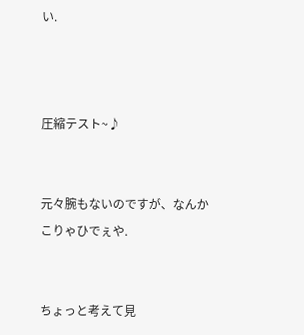い.



圧縮テスト~♪


元々腕もないのですが、なんかこりゃひでぇや.


ちょっと考えて見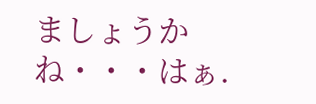ましょうかね・・・はぁ.